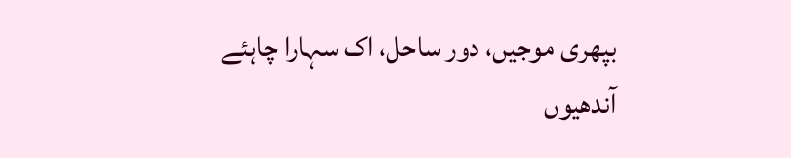بپھری موجیں، دور ساحل، اک سہارا چاہئے
آندھیوں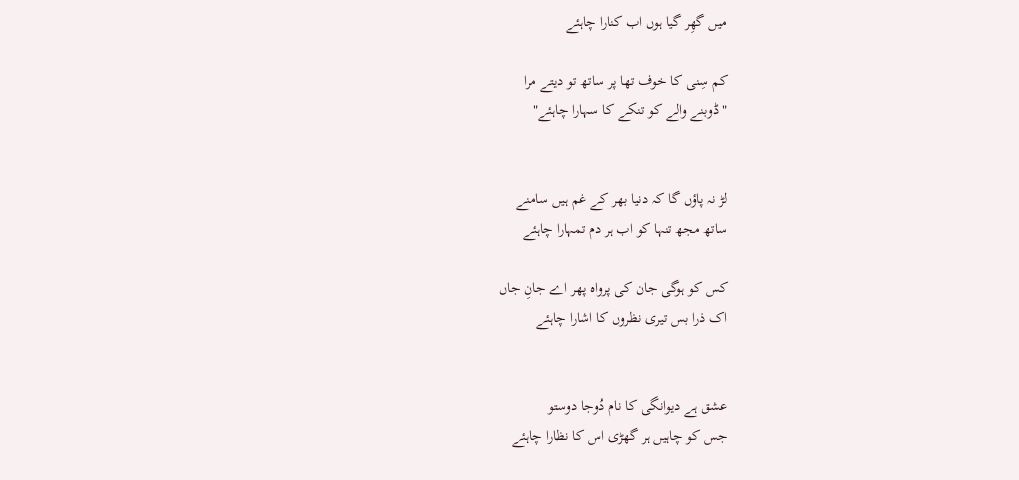میں گھِر گیا ہوں اب کنارا چاہئے

کم سِنی کا خوف تھا پر ساتھ تو دیتے مرا
"ڈوبنے والے کو تنکے کا سہارا چاہئے"


لڑ نہ پاؤں گا کہ دنیا بھر کے غم ہیں سامنے
ساتھ مجھ تنہا کو اب ہر دم تمہارا چاہئے

کس کو ہوگی جان کی پرواہ پھر اے جانِ جاں
اک ذرا بس تیری نظروں کا اشارا چاہئے


عشق ہے دیوانگی کا نام دُوجا دوستو
جس کو چاہیں ہر گھڑی اس کا نظارا چاہئے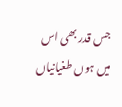جس قدر بھی اس میں ہوں طغیانیاں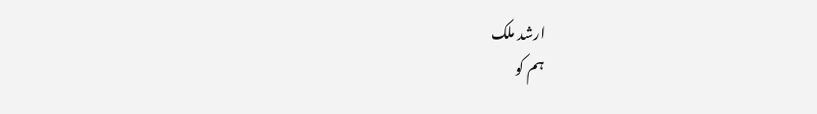ارشد ملک
ہم کو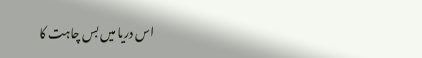اس دریا میں بس چاہت کا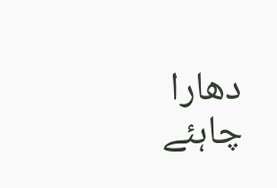دھارا چاہئے